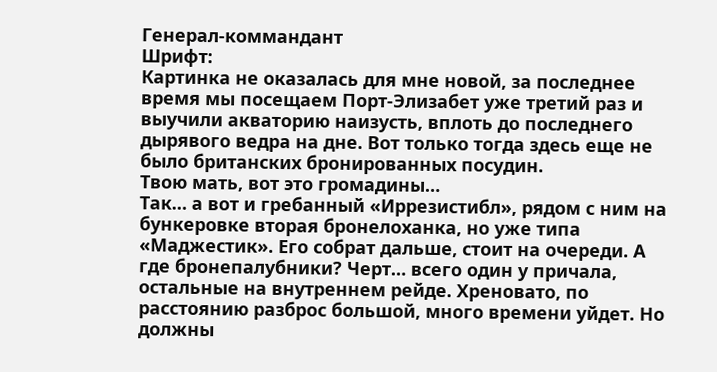Генерал-коммандант
Шрифт:
Картинка не оказалась для мне новой, за последнее время мы посещаем Порт-Элизабет уже третий раз и выучили акваторию наизусть, вплоть до последнего дырявого ведра на дне. Вот только тогда здесь еще не было британских бронированных посудин.
Твою мать, вот это громадины…
Так… а вот и гребанный «Иррезистибл», рядом с ним на бункеровке вторая бронелоханка, но уже типа «Маджестик». Его собрат дальше, стоит на очереди. А где бронепалубники? Черт… всего один у причала, остальные на внутреннем рейде. Хреновато, по расстоянию разброс большой, много времени уйдет. Но должны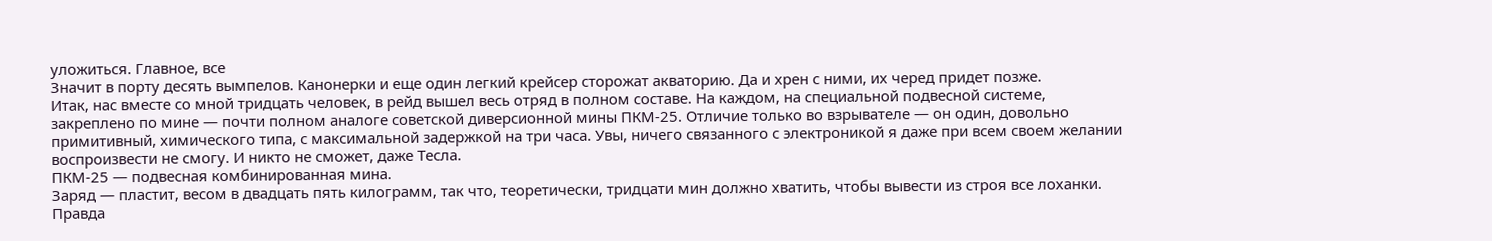уложиться. Главное, все
Значит в порту десять вымпелов. Канонерки и еще один легкий крейсер сторожат акваторию. Да и хрен с ними, их черед придет позже.
Итак, нас вместе со мной тридцать человек, в рейд вышел весь отряд в полном составе. На каждом, на специальной подвесной системе, закреплено по мине — почти полном аналоге советской диверсионной мины ПКМ-25. Отличие только во взрывателе — он один, довольно примитивный, химического типа, с максимальной задержкой на три часа. Увы, ничего связанного с электроникой я даже при всем своем желании воспроизвести не смогу. И никто не сможет, даже Тесла.
ПКМ-25 — подвесная комбинированная мина.
Заряд — пластит, весом в двадцать пять килограмм, так что, теоретически, тридцати мин должно хватить, чтобы вывести из строя все лоханки. Правда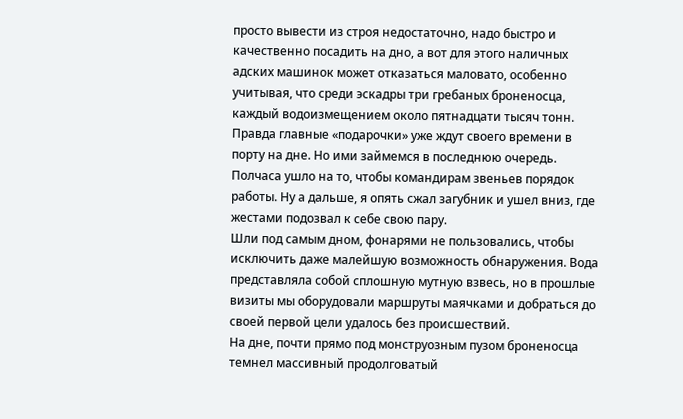просто вывести из строя недостаточно, надо быстро и качественно посадить на дно, а вот для этого наличных адских машинок может отказаться маловато, особенно учитывая, что среди эскадры три гребаных броненосца, каждый водоизмещением около пятнадцати тысяч тонн.
Правда главные «подарочки» уже ждут своего времени в порту на дне. Но ими займемся в последнюю очередь.
Полчаса ушло на то, чтобы командирам звеньев порядок работы. Ну а дальше, я опять сжал загубник и ушел вниз, где жестами подозвал к себе свою пару.
Шли под самым дном, фонарями не пользовались, чтобы исключить даже малейшую возможность обнаружения. Вода представляла собой сплошную мутную взвесь, но в прошлые визиты мы оборудовали маршруты маячками и добраться до своей первой цели удалось без происшествий.
На дне, почти прямо под монструозным пузом броненосца темнел массивный продолговатый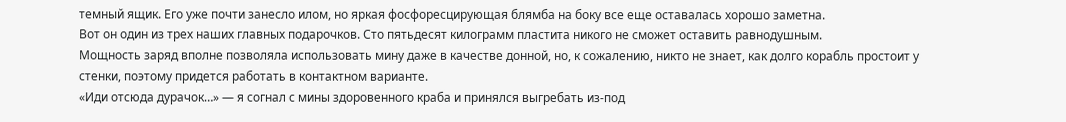темный ящик. Его уже почти занесло илом, но яркая фосфоресцирующая блямба на боку все еще оставалась хорошо заметна.
Вот он один из трех наших главных подарочков. Сто пятьдесят килограмм пластита никого не сможет оставить равнодушным.
Мощность заряд вполне позволяла использовать мину даже в качестве донной, но, к сожалению, никто не знает, как долго корабль простоит у стенки, поэтому придется работать в контактном варианте.
«Иди отсюда дурачок…» — я согнал с мины здоровенного краба и принялся выгребать из-под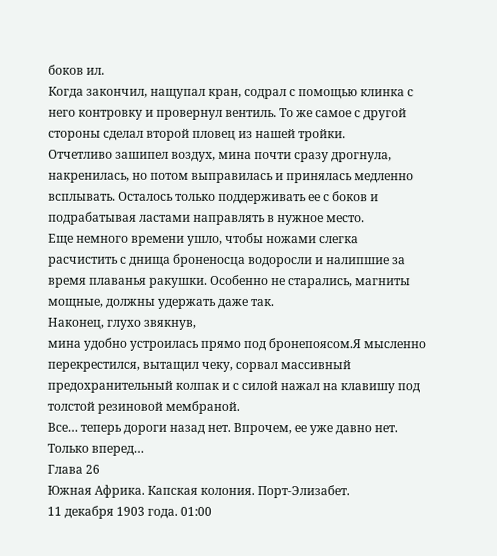боков ил.
Когда закончил, нащупал кран, содрал с помощью клинка с него контровку и провернул вентиль. То же самое с другой стороны сделал второй пловец из нашей тройки.
Отчетливо зашипел воздух, мина почти сразу дрогнула, накренилась, но потом выправилась и принялась медленно всплывать. Осталось только поддерживать ее с боков и подрабатывая ластами направлять в нужное место.
Еще немного времени ушло, чтобы ножами слегка расчистить с днища броненосца водоросли и налипшие за время плаванья ракушки. Особенно не старались, магниты мощные, должны удержать даже так.
Наконец, глухо звякнув,
мина удобно устроилась прямо под бронепоясом.Я мысленно перекрестился, вытащил чеку, сорвал массивный предохранительный колпак и с силой нажал на клавишу под толстой резиновой мембраной.
Все… теперь дороги назад нет. Впрочем, ее уже давно нет. Только вперед…
Глава 26
Южная Африка. Капская колония. Порт-Элизабет.
11 декабря 1903 года. 01:00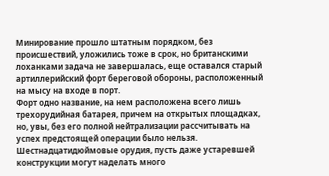Минирование прошло штатным порядком, без происшествий, уложились тоже в срок, но британскими лоханками задача не завершалась, еще оставался старый артиллерийский форт береговой обороны, расположенный на мысу на входе в порт.
Форт одно название, на нем расположена всего лишь трехорудийная батарея, причем на открытых площадках, но, увы, без его полной нейтрализации рассчитывать на успех предстоящей операции было нельзя. Шестнадцатидюймовые орудия, пусть даже устаревшей конструкции могут наделать много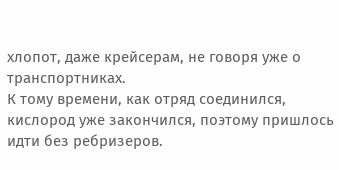хлопот, даже крейсерам, не говоря уже о транспортниках.
К тому времени, как отряд соединился, кислород уже закончился, поэтому пришлось идти без ребризеров.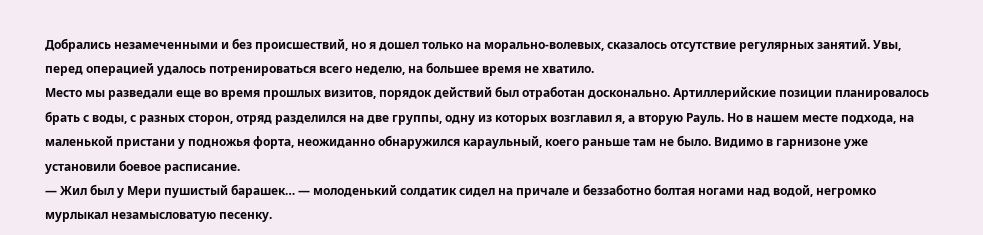Добрались незамеченными и без происшествий, но я дошел только на морально-волевых, сказалось отсутствие регулярных занятий. Увы, перед операцией удалось потренироваться всего неделю, на большее время не хватило.
Место мы разведали еще во время прошлых визитов, порядок действий был отработан досконально. Артиллерийские позиции планировалось брать с воды, с разных сторон, отряд разделился на две группы, одну из которых возглавил я, а вторую Рауль. Но в нашем месте подхода, на маленькой пристани у подножья форта, неожиданно обнаружился караульный, коего раньше там не было. Видимо в гарнизоне уже установили боевое расписание.
— Жил был у Мери пушистый барашек… — молоденький солдатик сидел на причале и беззаботно болтая ногами над водой, негромко мурлыкал незамысловатую песенку.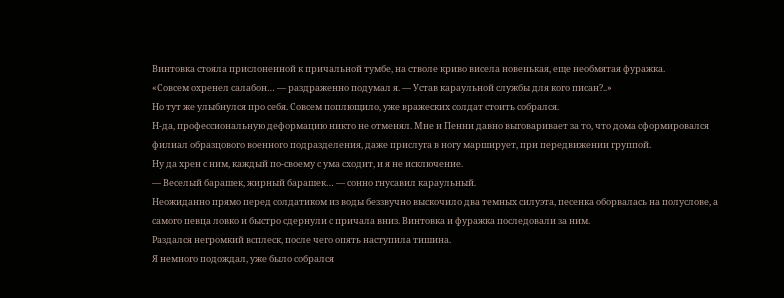Винтовка стояла прислоненной к причальной тумбе, на стволе криво висела новенькая, еще необмятая фуражка.
«Совсем охренел салабон… — раздраженно подумал я. — Устав караульной службы для кого писан?..»
Но тут же улыбнулся про себя. Совсем поплющило, уже вражеских солдат стоить собрался.
Н-да, профессиональную деформацию никто не отменял. Мне и Пенни давно выговаривает за то, что дома сформировался филиал образцового военного подразделения, даже прислуга в ногу марширует, при передвижении группой.
Ну да хрен с ним, каждый по-своему с ума сходит, и я не исключение.
— Веселый барашек, жирный барашек… — сонно гнусавил караульный.
Неожиданно прямо перед солдатиком из воды беззвучно выскочило два темных силуэта, песенка оборвалась на полуслове, а самого певца ловко и быстро сдернули с причала вниз. Винтовка и фуражка последовали за ним.
Раздался негромкий всплеск, после чего опять наступила тишина.
Я немного подождал, уже было собрался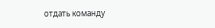отдать команду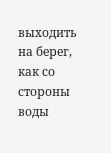выходить на берег, как со стороны воды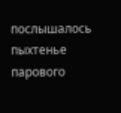послышалось пыхтенье парового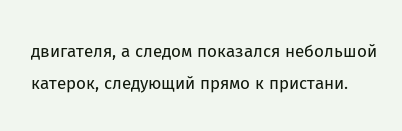двигателя, а следом показался небольшой катерок, следующий прямо к пристани.